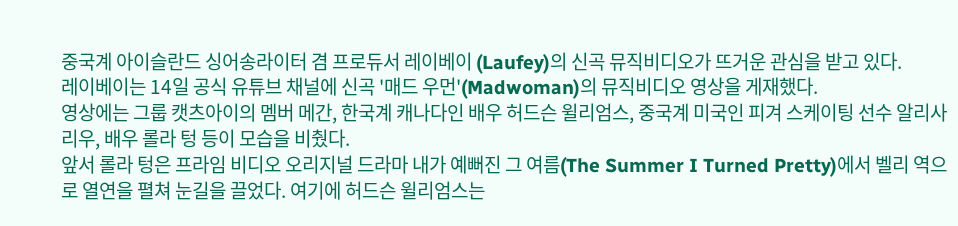중국계 아이슬란드 싱어송라이터 겸 프로듀서 레이베이 (Laufey)의 신곡 뮤직비디오가 뜨거운 관심을 받고 있다.
레이베이는 14일 공식 유튜브 채널에 신곡 '매드 우먼'(Madwoman)의 뮤직비디오 영상을 게재했다.
영상에는 그룹 캣츠아이의 멤버 메간, 한국계 캐나다인 배우 허드슨 윌리엄스, 중국계 미국인 피겨 스케이팅 선수 알리사 리우, 배우 롤라 텅 등이 모습을 비췄다.
앞서 롤라 텅은 프라임 비디오 오리지널 드라마 내가 예뻐진 그 여름(The Summer I Turned Pretty)에서 벨리 역으로 열연을 펼쳐 눈길을 끌었다. 여기에 허드슨 윌리엄스는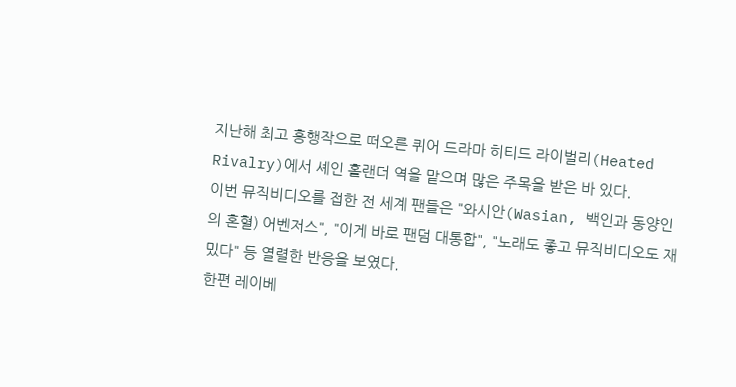지난해 최고 흥행작으로 떠오른 퀴어 드라마 히티드 라이벌리(Heated Rivalry)에서 셰인 홀랜더 역을 맡으며 많은 주목을 받은 바 있다.
이번 뮤직비디오를 접한 전 세계 팬들은 "와시안(Wasian, 백인과 동양인의 혼혈) 어벤저스", "이게 바로 팬덤 대통합", "노래도 좋고 뮤직비디오도 재밌다" 등 열렬한 반응을 보였다.
한편 레이베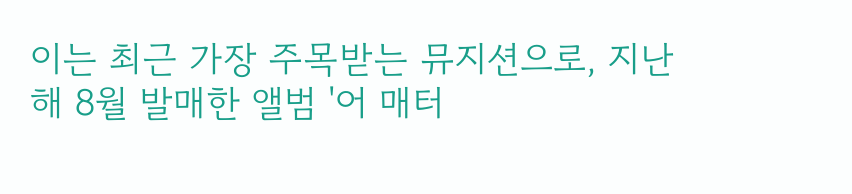이는 최근 가장 주목받는 뮤지션으로, 지난해 8월 발매한 앨범 '어 매터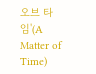오브 타임'(A Matter of Time)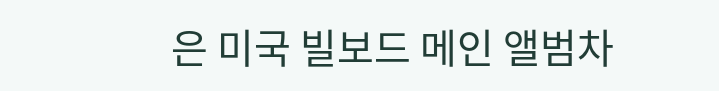은 미국 빌보드 메인 앨범차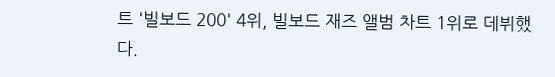트 '빌보드 200' 4위, 빌보드 재즈 앨범 차트 1위로 데뷔했다.